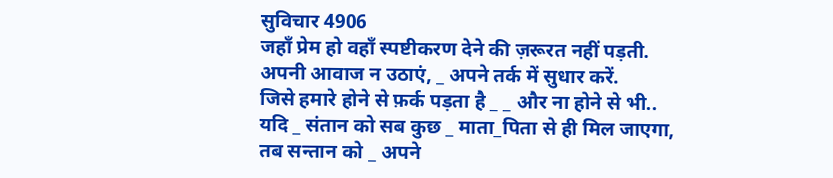सुविचार 4906
जहाँ प्रेम हो वहाँ स्पष्टीकरण देने की ज़रूरत नहीं पड़ती.
अपनी आवाज न उठाएं, _ अपने तर्क में सुधार करें.
जिसे हमारे होने से फ़र्क पड़ता है _ _ और ना होने से भी..
यदि _ संतान को सब कुछ _ माता_पिता से ही मिल जाएगा,
तब सन्तान को _ अपने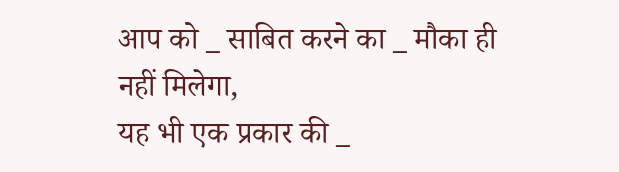आप को _ साबित करने का _ मौका ही नहीं मिलेगा,
यह भी एक प्रकार की _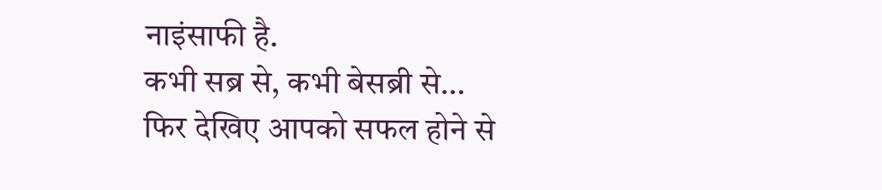नाइंसाफी है.
कभी सब्र से, कभी बेसब्री से…
फिर देखिए आपको सफल होने से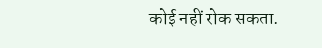कोई नहीं रोक सकता.